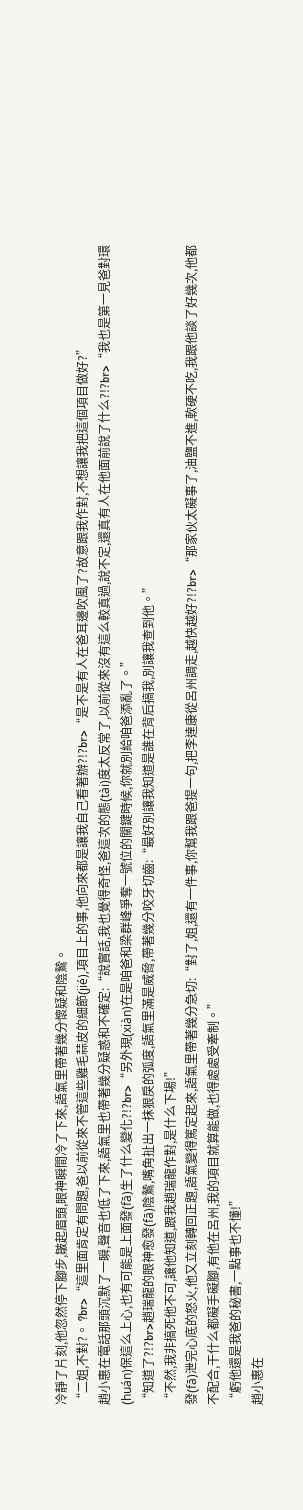冷靜了片刻,他忽然停下腳步,皺起眉頭,眼神瞬間冷了下來,語氣里帶著幾分懷疑和陰鷙。
“二姐,不對?。 ?br>“這里面肯定有問題,爸以前從來不管這些雞毛蒜皮的細節(jié),項目上的事,他向來都是讓我自己看著辦?!?br>“是不是有人在爸耳邊吹風了?故意跟我作對,不想讓我把這個項目做好?”
趙小惠在電話那頭沉默了一瞬,聲音也低了下來,語氣里也帶著幾分疑惑和不確定:“說實話,我也覺得奇怪,爸這次的態(tài)度太反常了,以前從來沒有這么較真過,說不定,還真有人在他面前說了什么?!?br>“我也是第一見爸對環(huán)保這么上心,也有可能是上面發(fā)生了什么變化?!?br>“另外現(xiàn)在是咱爸和梁群峰爭奪一號位的關鍵時候,你就別給咱爸添亂了。”
“知道了?!?br>趙瑞龍的眼神愈發(fā)陰鷙,嘴角扯出一抹狠戾的弧度,語氣里滿是威脅,帶著幾分咬牙切齒:“最好別讓我知道是誰在背后搞我,別讓我查到他。”
“不然,我非搞死他不可,讓他知道,跟我趙瑞龍作對,是什么下場!”
發(fā)泄完心底的怒火,他又立刻轉回正題,語氣變得篤定起來,語氣里帶著幾分急切:“對了,姐,還有一件事,你幫我跟爸提一句,把李達康從呂州調走,越快越好?!?br>“那家伙太礙事了,油鹽不進,軟硬不吃,我跟他談了好幾次,他都不配合,干什么都礙手礙腳,有他在呂州,我的項目就算能做,也得處處受牽制。”
“虧他還是我爸的秘書,一點事也不懂!”
趙小惠在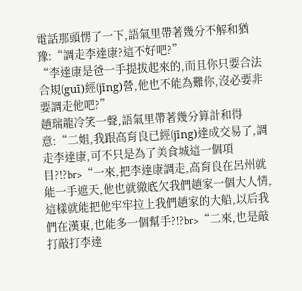電話那頭愣了一下,語氣里帶著幾分不解和猶豫:“調走李達康?這不好吧?”
“李達康是爸一手提拔起來的,而且你只要合法合規(guī)經(jīng)營,他也不能為難你,沒必要非要調走他吧?”
趙瑞龍冷笑一聲,語氣里帶著幾分算計和得意:“二姐,我跟高育良已經(jīng)達成交易了,調走李達康,可不只是為了美食城這一個項目?!?br>“一來,把李達康調走,高育良在呂州就能一手遮天,他也就徹底欠我們趙家一個大人情,這樣就能把他牢牢拉上我們趙家的大船,以后我們在漢東,也能多一個幫手?!?br>“二來,也是敲打敲打李達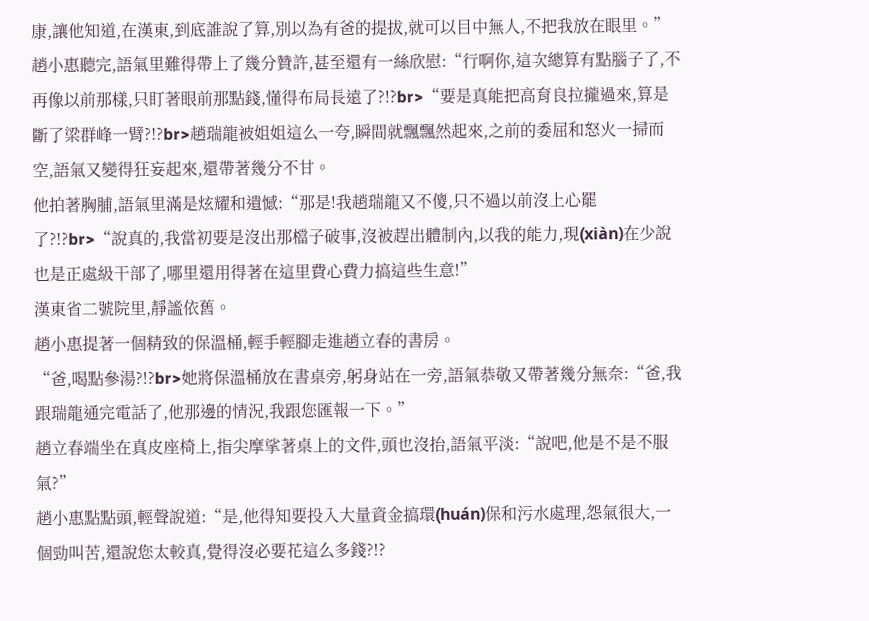康,讓他知道,在漢東,到底誰說了算,別以為有爸的提拔,就可以目中無人,不把我放在眼里。”
趙小惠聽完,語氣里難得帶上了幾分贊許,甚至還有一絲欣慰:“行啊你,這次總算有點腦子了,不再像以前那樣,只盯著眼前那點錢,懂得布局長遠了?!?br>“要是真能把高育良拉攏過來,算是斷了梁群峰一臂?!?br>趙瑞龍被姐姐這么一夸,瞬間就飄飄然起來,之前的委屈和怒火一掃而空,語氣又變得狂妄起來,還帶著幾分不甘。
他拍著胸脯,語氣里滿是炫耀和遺憾:“那是!我趙瑞龍又不傻,只不過以前沒上心罷了?!?br>“說真的,我當初要是沒出那檔子破事,沒被趕出體制內,以我的能力,現(xiàn)在少說也是正處級干部了,哪里還用得著在這里費心費力搞這些生意!”
漢東省二號院里,靜謐依舊。
趙小惠提著一個精致的保溫桶,輕手輕腳走進趙立春的書房。
“爸,喝點參湯?!?br>她將保溫桶放在書桌旁,躬身站在一旁,語氣恭敬又帶著幾分無奈:“爸,我跟瑞龍通完電話了,他那邊的情況,我跟您匯報一下。”
趙立春端坐在真皮座椅上,指尖摩挲著桌上的文件,頭也沒抬,語氣平淡:“說吧,他是不是不服氣?”
趙小惠點點頭,輕聲說道:“是,他得知要投入大量資金搞環(huán)保和污水處理,怨氣很大,一個勁叫苦,還說您太較真,覺得沒必要花這么多錢?!?